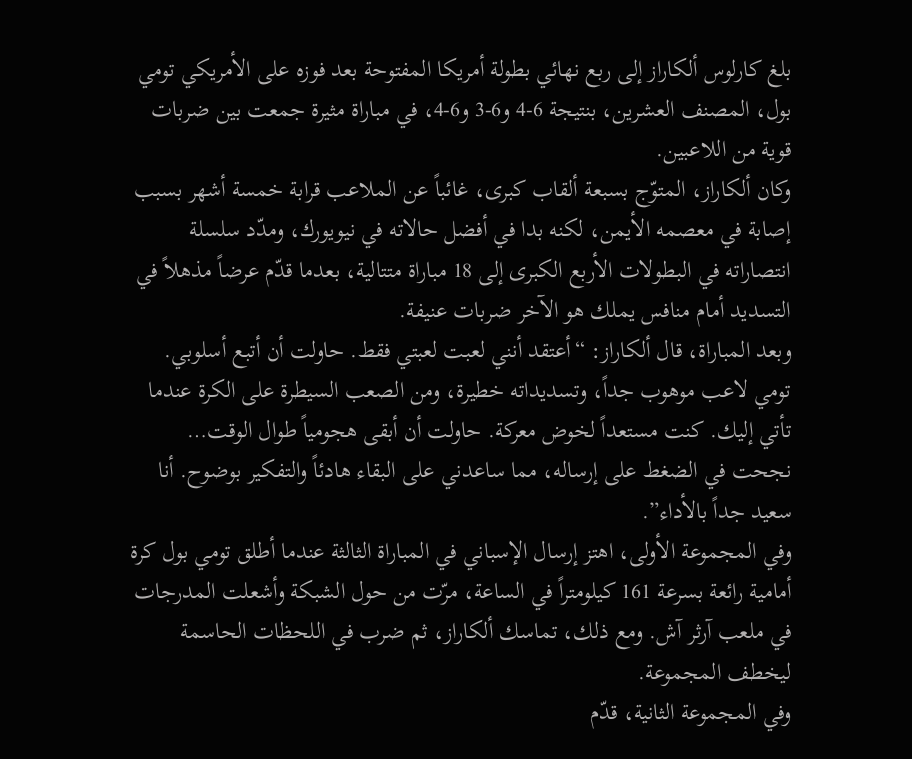بلغ كارلوس ألكاراز إلى ربع نهائي بطولة أمريكا المفتوحة بعد فوزه على الأمريكي تومي بول، المصنف العشرين، بنتيجة 6-4 و6-3 و6-4، في مباراة مثيرة جمعت بين ضربات قوية من اللاعبين.
وكان ألكاراز، المتوّج بسبعة ألقاب كبرى، غائباً عن الملاعب قرابة خمسة أشهر بسبب إصابة في معصمه الأيمن، لكنه بدا في أفضل حالاته في نيويورك، ومدّد سلسلة انتصاراته في البطولات الأربع الكبرى إلى 18 مباراة متتالية، بعدما قدّم عرضاً مذهلاً في التسديد أمام منافس يملك هو الآخر ضربات عنيفة.
وبعد المباراة، قال ألكاراز: “أعتقد أنني لعبت لعبتي فقط. حاولت أن أتبع أسلوبي. تومي لاعب موهوب جداً، وتسديداته خطيرة، ومن الصعب السيطرة على الكرة عندما تأتي إليك. كنت مستعداً لخوض معركة. حاولت أن أبقى هجومياً طوال الوقت… نجحت في الضغط على إرساله، مما ساعدني على البقاء هادئاً والتفكير بوضوح. أنا سعيد جداً بالأداء”.
وفي المجموعة الأولى، اهتز إرسال الإسباني في المباراة الثالثة عندما أطلق تومي بول كرة أمامية رائعة بسرعة 161 كيلومتراً في الساعة، مرّت من حول الشبكة وأشعلت المدرجات في ملعب آرثر آش. ومع ذلك، تماسك ألكاراز، ثم ضرب في اللحظات الحاسمة ليخطف المجموعة.
وفي المجموعة الثانية، قدّم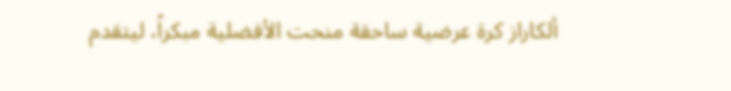ألكاراز كرة عرضية ساحقة منحت الأفضلية مبكراً، ليتقدم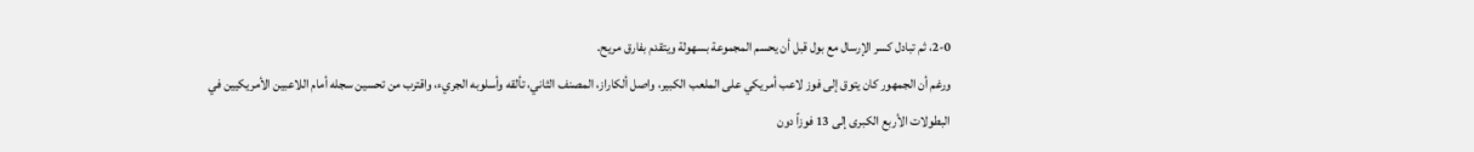2-0، ثم تبادل كسر الإرسال مع بول قبل أن يحسم المجموعة بسهولة ويتقدم بفارق مريح.
ورغم أن الجمهور كان يتوق إلى فوز لاعب أمريكي على الملعب الكبير، واصل ألكاراز، المصنف الثاني، تألقه وأسلوبه الجريء، واقترب من تحسين سجله أمام اللاعبين الأمريكيين في البطولات الأربع الكبرى إلى 13 فوزاً دون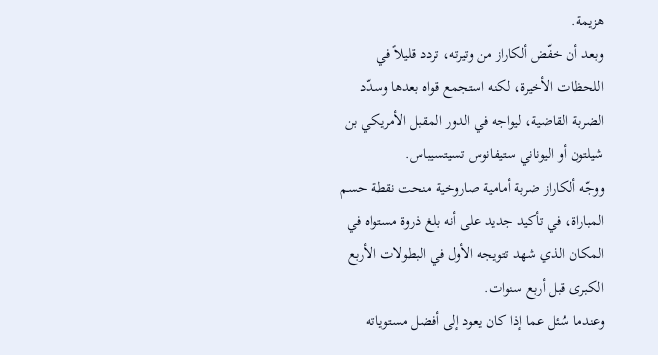هزيمة.
وبعد أن خفّض ألكاراز من وتيرته، تردد قليلاً في اللحظات الأخيرة، لكنه استجمع قواه بعدها وسدّد الضربة القاضية، ليواجه في الدور المقبل الأمريكي بن شيلتون أو اليوناني ستيفانوس تسيتسيباس.
ووجّه ألكاراز ضربة أمامية صاروخية منحت نقطة حسم المباراة، في تأكيد جديد على أنه بلغ ذروة مستواه في المكان الذي شهد تتويجه الأول في البطولات الأربع الكبرى قبل أربع سنوات.
وعندما سُئل عما إذا كان يعود إلى أفضل مستوياته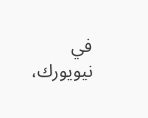في نيويورك،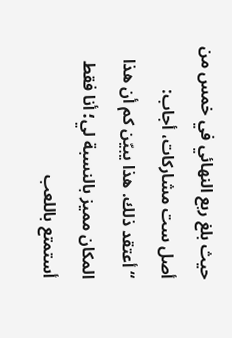حيث بلغ ربع النهائي في خمس من أصل ست مشاركات، أجاب: “أعتقد ذلك. هذا يبيّن كم أن هذا المكان مميز بالنسبة لي؛ أنا فقط أستمتع باللعب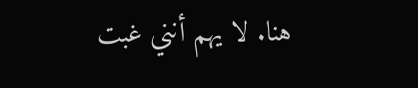هنا. لا يهم أنني غبت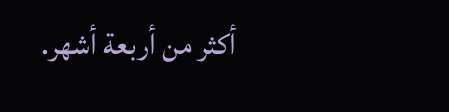أكثر من أربعة أشهر.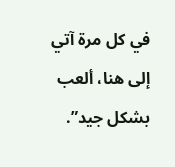في كل مرة آتي إلى هنا، ألعب بشكل جيد”.